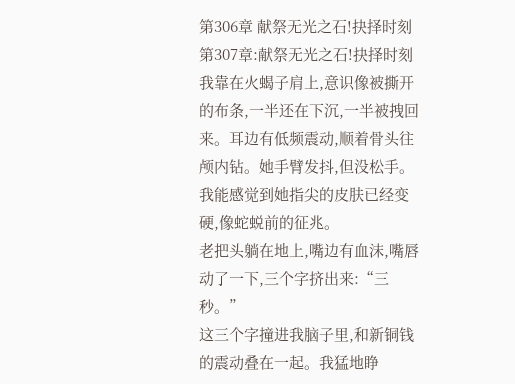第306章 献祭无光之石!抉择时刻
第307章:献祭无光之石!抉择时刻
我靠在火蝎子肩上,意识像被撕开的布条,一半还在下沉,一半被拽回来。耳边有低频震动,顺着骨头往颅内钻。她手臂发抖,但没松手。我能感觉到她指尖的皮肤已经变硬,像蛇蜕前的征兆。
老把头躺在地上,嘴边有血沫,嘴唇动了一下,三个字挤出来:“三秒。”
这三个字撞进我脑子里,和新铜钱的震动叠在一起。我猛地睁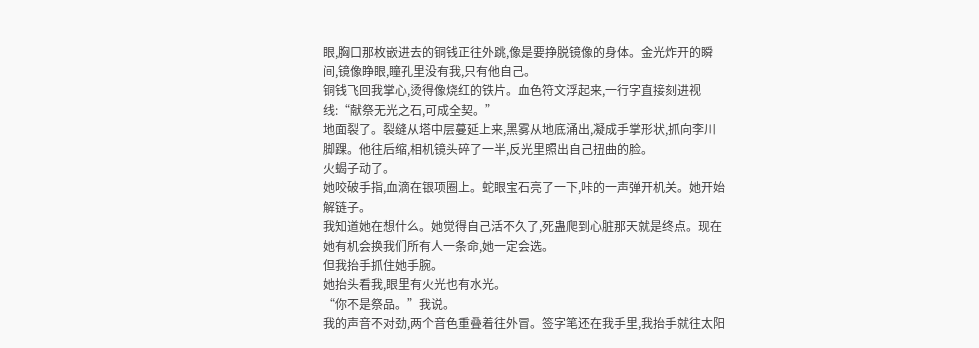眼,胸口那枚嵌进去的铜钱正往外跳,像是要挣脱镜像的身体。金光炸开的瞬间,镜像睁眼,瞳孔里没有我,只有他自己。
铜钱飞回我掌心,烫得像烧红的铁片。血色符文浮起来,一行字直接刻进视线:“献祭无光之石,可成全契。”
地面裂了。裂缝从塔中层蔓延上来,黑雾从地底涌出,凝成手掌形状,抓向李川脚踝。他往后缩,相机镜头碎了一半,反光里照出自己扭曲的脸。
火蝎子动了。
她咬破手指,血滴在银项圈上。蛇眼宝石亮了一下,咔的一声弹开机关。她开始解链子。
我知道她在想什么。她觉得自己活不久了,死蛊爬到心脏那天就是终点。现在她有机会换我们所有人一条命,她一定会选。
但我抬手抓住她手腕。
她抬头看我,眼里有火光也有水光。
“你不是祭品。”我说。
我的声音不对劲,两个音色重叠着往外冒。签字笔还在我手里,我抬手就往太阳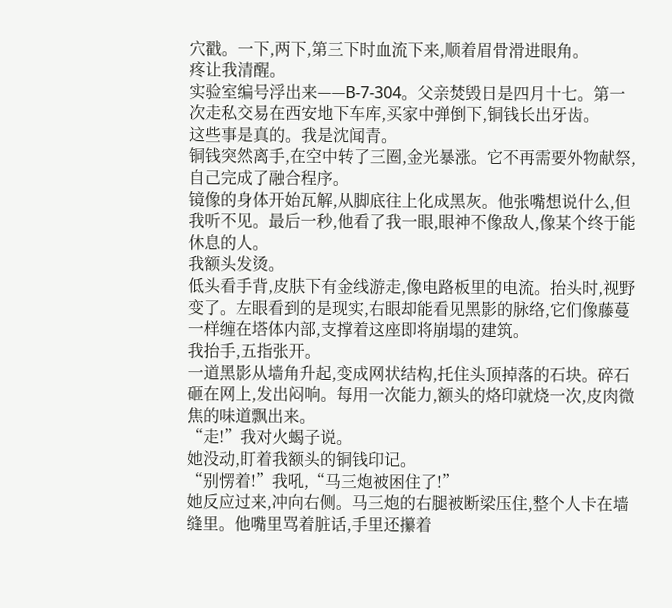穴戳。一下,两下,第三下时血流下来,顺着眉骨滑进眼角。
疼让我清醒。
实验室编号浮出来——B-7-304。父亲焚毁日是四月十七。第一次走私交易在西安地下车库,买家中弹倒下,铜钱长出牙齿。
这些事是真的。我是沈闻青。
铜钱突然离手,在空中转了三圈,金光暴涨。它不再需要外物献祭,自己完成了融合程序。
镜像的身体开始瓦解,从脚底往上化成黑灰。他张嘴想说什么,但我听不见。最后一秒,他看了我一眼,眼神不像敌人,像某个终于能休息的人。
我额头发烫。
低头看手背,皮肤下有金线游走,像电路板里的电流。抬头时,视野变了。左眼看到的是现实,右眼却能看见黑影的脉络,它们像藤蔓一样缠在塔体内部,支撑着这座即将崩塌的建筑。
我抬手,五指张开。
一道黑影从墙角升起,变成网状结构,托住头顶掉落的石块。碎石砸在网上,发出闷响。每用一次能力,额头的烙印就烧一次,皮肉微焦的味道飘出来。
“走!”我对火蝎子说。
她没动,盯着我额头的铜钱印记。
“别愣着!”我吼,“马三炮被困住了!”
她反应过来,冲向右侧。马三炮的右腿被断梁压住,整个人卡在墙缝里。他嘴里骂着脏话,手里还攥着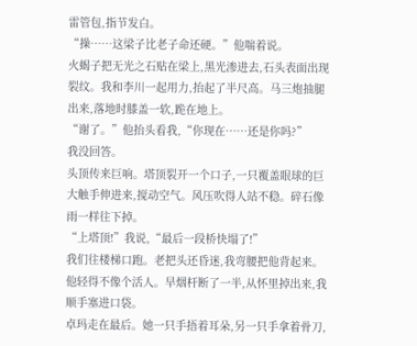雷管包,指节发白。
“操……这梁子比老子命还硬。”他喘着说。
火蝎子把无光之石贴在梁上,黑光渗进去,石头表面出现裂纹。我和李川一起用力,抬起了半尺高。马三炮抽腿出来,落地时膝盖一软,跪在地上。
“谢了。”他抬头看我,“你现在……还是你吗?”
我没回答。
头顶传来巨响。塔顶裂开一个口子,一只覆盖眼球的巨大触手伸进来,搅动空气。风压吹得人站不稳。碎石像雨一样往下掉。
“上塔顶!”我说,“最后一段桥快塌了!”
我们往楼梯口跑。老把头还昏迷,我弯腰把他背起来。他轻得不像个活人。旱烟杆断了一半,从怀里掉出来,我顺手塞进口袋。
卓玛走在最后。她一只手捂着耳朵,另一只手拿着骨刀,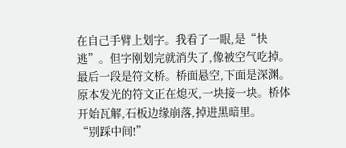在自己手臂上划字。我看了一眼,是“快逃”。但字刚划完就消失了,像被空气吃掉。
最后一段是符文桥。桥面悬空,下面是深渊。原本发光的符文正在熄灭,一块接一块。桥体开始瓦解,石板边缘崩落,掉进黑暗里。
“别踩中间!”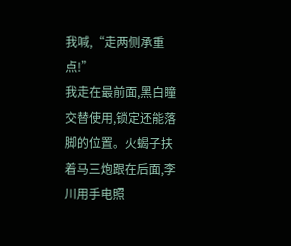我喊,“走两侧承重点!”
我走在最前面,黑白瞳交替使用,锁定还能落脚的位置。火蝎子扶着马三炮跟在后面,李川用手电照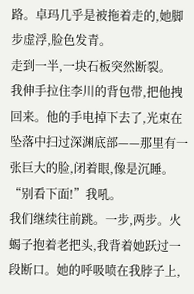路。卓玛几乎是被拖着走的,她脚步虚浮,脸色发青。
走到一半,一块石板突然断裂。
我伸手拉住李川的背包带,把他拽回来。他的手电掉下去了,光束在坠落中扫过深渊底部——那里有一张巨大的脸,闭着眼,像是沉睡。
“别看下面!”我吼。
我们继续往前跳。一步,两步。火蝎子抱着老把头,我背着她跃过一段断口。她的呼吸喷在我脖子上,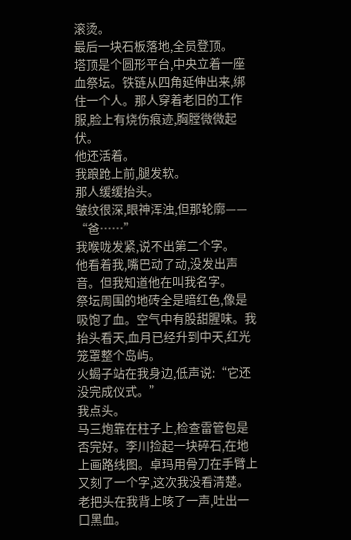滚烫。
最后一块石板落地,全员登顶。
塔顶是个圆形平台,中央立着一座血祭坛。铁链从四角延伸出来,绑住一个人。那人穿着老旧的工作服,脸上有烧伤痕迹,胸膛微微起伏。
他还活着。
我踉跄上前,腿发软。
那人缓缓抬头。
皱纹很深,眼神浑浊,但那轮廓——
“爸……”
我喉咙发紧,说不出第二个字。
他看着我,嘴巴动了动,没发出声音。但我知道他在叫我名字。
祭坛周围的地砖全是暗红色,像是吸饱了血。空气中有股甜腥味。我抬头看天,血月已经升到中天,红光笼罩整个岛屿。
火蝎子站在我身边,低声说:“它还没完成仪式。”
我点头。
马三炮靠在柱子上,检查雷管包是否完好。李川捡起一块碎石,在地上画路线图。卓玛用骨刀在手臂上又刻了一个字,这次我没看清楚。
老把头在我背上咳了一声,吐出一口黑血。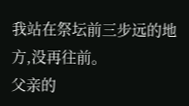我站在祭坛前三步远的地方,没再往前。
父亲的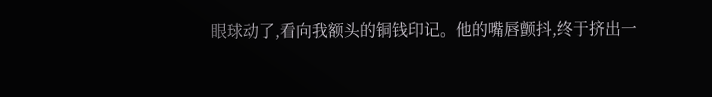眼球动了,看向我额头的铜钱印记。他的嘴唇颤抖,终于挤出一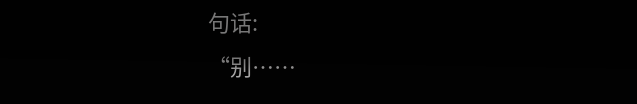句话:
“别……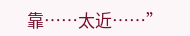靠……太近……”